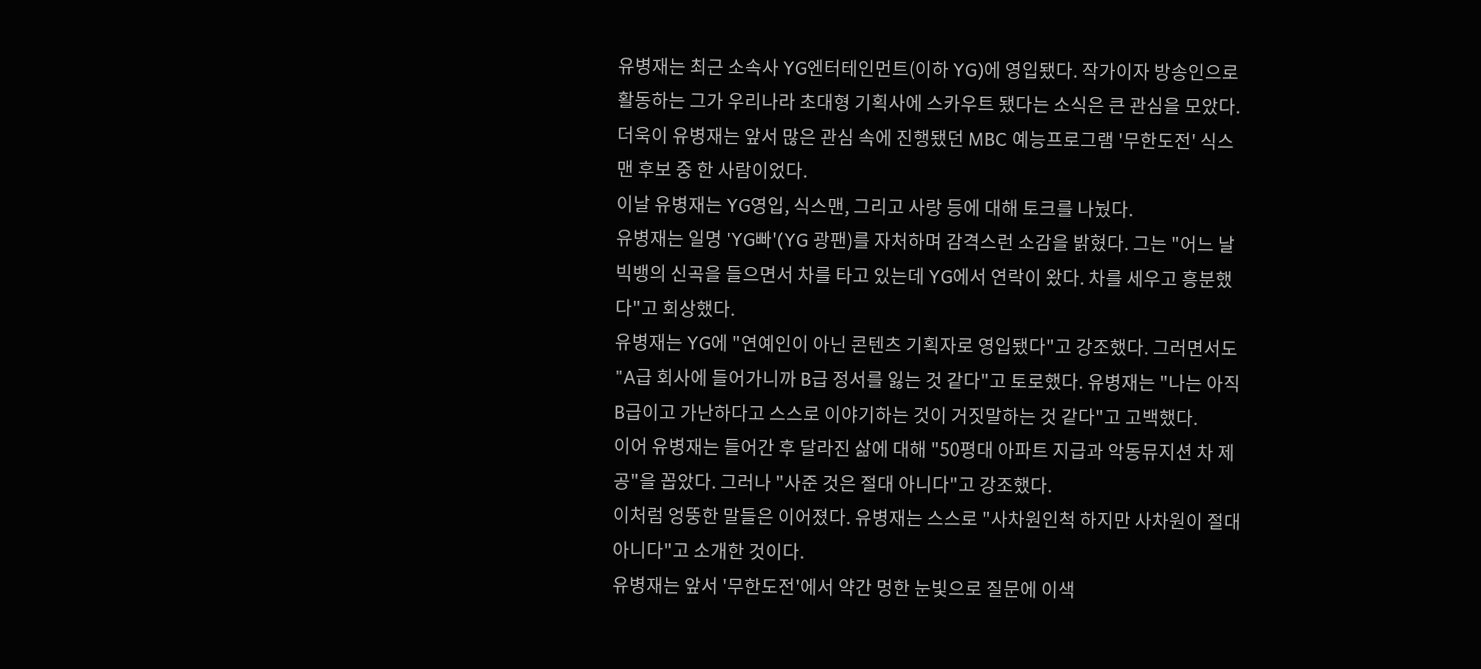유병재는 최근 소속사 YG엔터테인먼트(이하 YG)에 영입됐다. 작가이자 방송인으로 활동하는 그가 우리나라 초대형 기획사에 스카우트 됐다는 소식은 큰 관심을 모았다. 더욱이 유병재는 앞서 많은 관심 속에 진행됐던 MBC 예능프로그램 '무한도전' 식스맨 후보 중 한 사람이었다.
이날 유병재는 YG영입, 식스맨, 그리고 사랑 등에 대해 토크를 나눴다.
유병재는 일명 'YG빠'(YG 광팬)를 자처하며 감격스런 소감을 밝혔다. 그는 "어느 날 빅뱅의 신곡을 들으면서 차를 타고 있는데 YG에서 연락이 왔다. 차를 세우고 흥분했다"고 회상했다.
유병재는 YG에 "연예인이 아닌 콘텐츠 기획자로 영입됐다"고 강조했다. 그러면서도 "A급 회사에 들어가니까 B급 정서를 잃는 것 같다"고 토로했다. 유병재는 "나는 아직 B급이고 가난하다고 스스로 이야기하는 것이 거짓말하는 것 같다"고 고백했다.
이어 유병재는 들어간 후 달라진 삶에 대해 "50평대 아파트 지급과 악동뮤지션 차 제공"을 꼽았다. 그러나 "사준 것은 절대 아니다"고 강조했다.
이처럼 엉뚱한 말들은 이어졌다. 유병재는 스스로 "사차원인척 하지만 사차원이 절대 아니다"고 소개한 것이다.
유병재는 앞서 '무한도전'에서 약간 멍한 눈빛으로 질문에 이색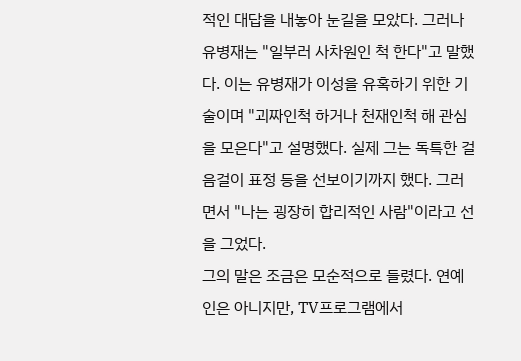적인 대답을 내놓아 눈길을 모았다. 그러나 유병재는 "일부러 사차원인 척 한다"고 말했다. 이는 유병재가 이성을 유혹하기 위한 기술이며 "괴짜인척 하거나 천재인척 해 관심을 모은다"고 설명했다. 실제 그는 독특한 걸음걸이 표정 등을 선보이기까지 했다. 그러면서 "나는 굉장히 합리적인 사람"이라고 선을 그었다.
그의 말은 조금은 모순적으로 들렸다. 연예인은 아니지만, TV프로그램에서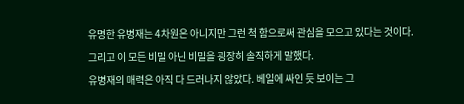유명한 유병재는 4차원은 아니지만 그런 척 함으로써 관심을 모으고 있다는 것이다. 그리고 이 모든 비밀 아닌 비밀을 굉장히 솔직하게 말했다.
유병재의 매력은 아직 다 드러나지 않았다. 베일에 싸인 듯 보이는 그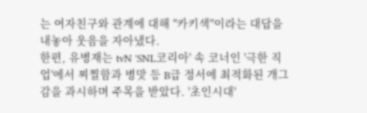는 여자친구와 관계에 대해 "카키색"이라는 대답을 내놓아 웃음을 자아냈다.
한편, 유병재는 tvN 'SNL코리아' 속 코너인 '극한 직업'에서 찌찔함과 병맛 등 B급 정서에 최적화된 개그감을 과시하며 주목을 받았다. '초인시대'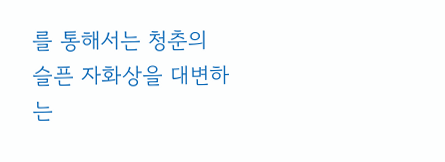를 통해서는 청춘의 슬픈 자화상을 대변하는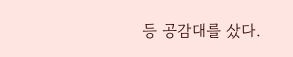등 공감대를 샀다.